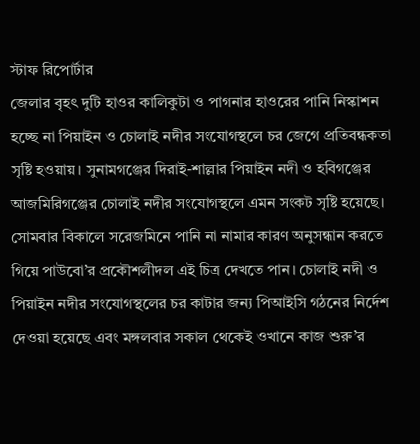স্টাফ রিপোর্টার
জেলার বৃহৎ দুটি হাওর কালিকুটা ও পাগনার হাওরের পানি নিস্কাশন হচ্ছে না পিয়াইন ও চোলাই নদীর সংযোগস্থলে চর জেগে প্রতিবন্ধকতা সৃষ্টি হওয়ায়। সুনামগঞ্জের দিরাই-শাল্লার পিয়াইন নদী ও হবিগঞ্জের আজমিরিগঞ্জের চোলাই নদীর সংযোগস্থলে এমন সংকট সৃষ্টি হয়েছে। সোমবার বিকালে সরেজমিনে পানি না নামার কারণ অনুসন্ধান করতে গিয়ে পাউবো’র প্রকৌশলীদল এই চিত্র দেখতে পান। চোলাই নদী ও পিয়াইন নদীর সংযোগস্থলের চর কাটার জন্য পিআইসি গঠনের নির্দেশ দেওয়া হয়েছে এবং মঙ্গলবার সকাল থেকেই ওখানে কাজ শুরু’র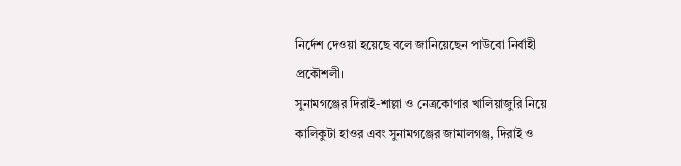নির্দেশ দেওয়া হয়েছে বলে জানিয়েছেন পাউবো নির্বাহী প্রকৌশলী।
সুনামগঞ্জের দিরাই-শাল্লা ও নেত্রকোণার খালিয়াজুরি নিয়ে কালিকুটা হাওর এবং সুনামগঞ্জের জামালগঞ্জ, দিরাই ও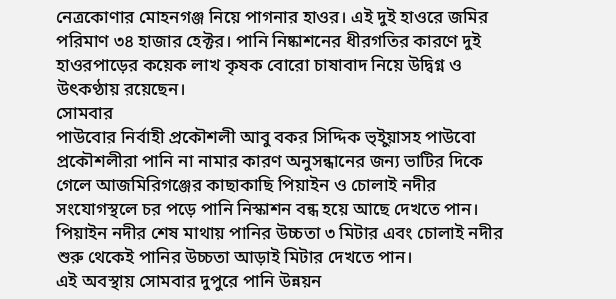নেত্রকোণার মোহনগঞ্জ নিয়ে পাগনার হাওর। এই দুই হাওরে জমির পরিমাণ ৩৪ হাজার হেক্টর। পানি নিষ্কাশনের ধীরগতির কারণে দুই হাওরপাড়ের কয়েক লাখ কৃষক বোরো চাষাবাদ নিয়ে উদ্বিগ্ন ও উৎকণ্ঠায় রয়েছেন।
সোমবার
পাউবোর নির্বাহী প্রকৌশলী আবু বকর সিদ্দিক ভ্ইুয়াসহ পাউবো প্রকৌশলীরা পানি না নামার কারণ অনুসন্ধানের জন্য ভাটির দিকে গেলে আজমিরিগঞ্জের কাছাকাছি পিয়াইন ও চোলাই নদীর সংযোগস্থলে চর পড়ে পানি নিস্কাশন বন্ধ হয়ে আছে দেখতে পান। পিয়াইন নদীর শেষ মাথায় পানির উচ্চতা ৩ মিটার এবং চোলাই নদীর শুরু থেকেই পানির উচ্চতা আড়াই মিটার দেখতে পান।
এই অবস্থায় সোমবার দুপুরে পানি উন্নয়ন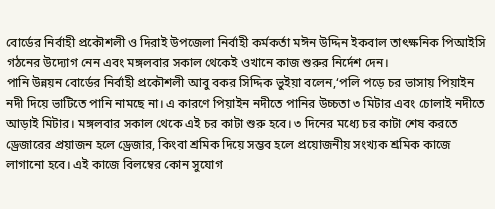বোর্ডের নির্বাহী প্রকৌশলী ও দিরাই উপজেলা নির্বাহী কর্মকর্তা মঈন উদ্দিন ইকবাল তাৎক্ষনিক পিআইসি গঠনের উদ্যোগ নেন এবং মঙ্গলবার সকাল থেকেই ওখানে কাজ শুরুর নির্দেশ দেন।
পানি উন্নয়ন বোর্ডের নির্বাহী প্রকৌশলী আবু বকর সিদ্দিক ভুইয়া বলেন,‘পলি পড়ে চর ভাসায় পিয়াইন নদী দিয়ে ভাটিতে পানি নামছে না। এ কারণে পিয়াইন নদীতে পানির উচ্চতা ৩ মিটার এবং চোলাই নদীতে আড়াই মিটার। মঙ্গলবার সকাল থেকে এই চর কাটা শুরু হবে। ৩ দিনের মধ্যে চর কাটা শেষ করতে ড্রেজারের প্রয়াজন হলে ড্রেজার, কিংবা শ্রমিক দিয়ে সম্ভব হলে প্রয়োজনীয় সংখ্যক শ্রমিক কাজে লাগানো হবে। এই কাজে বিলম্বের কোন সুযোগ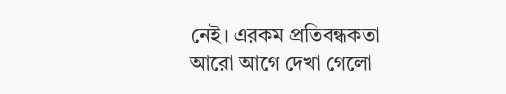নেই। এরকম প্রতিবন্ধকতা আরো আগে দেখা গেলো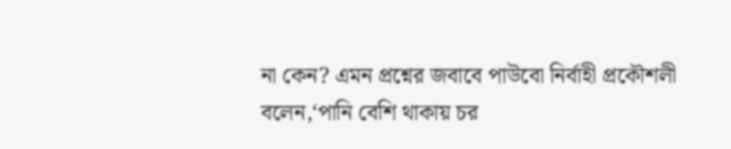না কেন? এমন প্রশ্নের জবাবে পাউবো নির্বাহী প্রকৌশলী বলেন,‘পানি বেশি থাকায় চর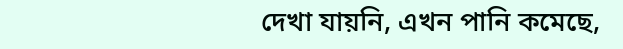দেখা যায়নি, এখন পানি কমেছে,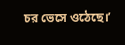চর ভেসে ওঠেছে।’